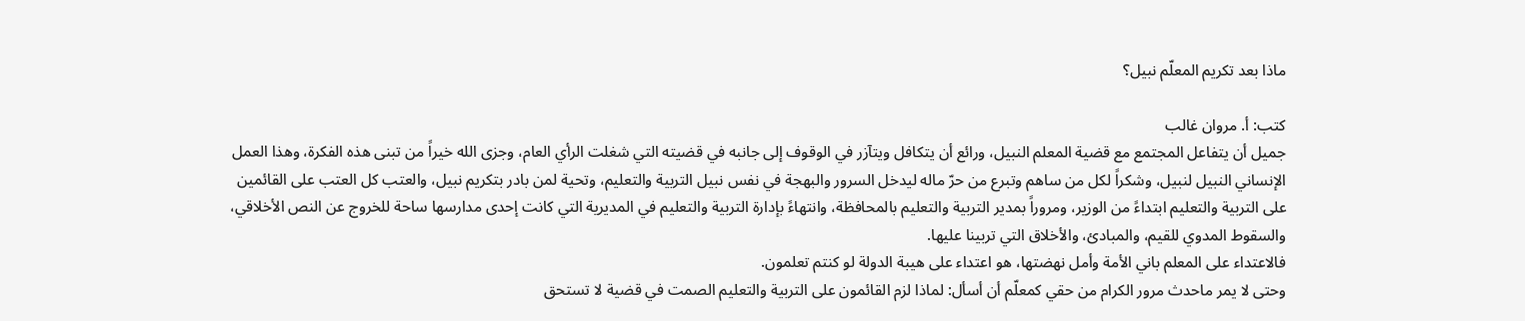ماذا بعد تكريم المعلّم نبيل؟

كتب: أ. مروان غالب
جميل أن يتفاعل المجتمع مع قضية المعلم النبيل، ورائع أن يتكافل ويتآزر في الوقوف إلى جانبه في قضيته التي شغلت الرأي العام، وجزى الله خيراً من تبنى هذه الفكرة، وهذا العمل الإنساني النبيل لنبيل، وشكراً لكل من ساهم وتبرع من حرّ ماله ليدخل السرور والبهجة في نفس نبيل التربية والتعليم، وتحية لمن بادر بتكريم نبيل، والعتب كل العتب على القائمين على التربية والتعليم ابتداءً من الوزير، ومروراً بمدير التربية والتعليم بالمحافظة، وانتهاءً بإدارة التربية والتعليم في المديرية التي كانت إحدى مدارسها ساحة للخروج عن النص الأخلاقي، والسقوط المدوي للقيم، والمبادئ، والأخلاق التي تربينا عليها.
فالاعتداء على المعلم باني الأمة وأمل نهضتها، هو اعتداء على هيبة الدولة لو كنتم تعلمون.
وحتى لا يمر ماحدث مرور الكرام من حقي كمعلّم أن أسأل: لماذا لزم القائمون على التربية والتعليم الصمت في قضية لا تستحق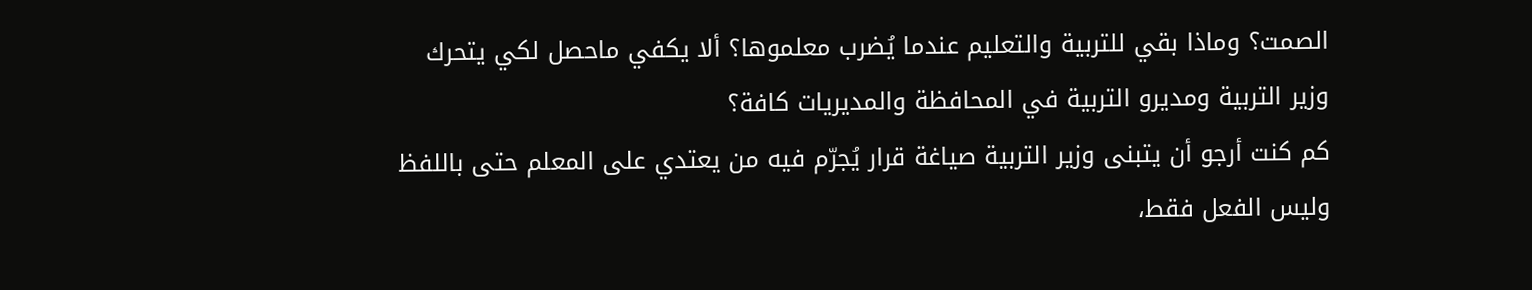الصمت؟ وماذا بقي للتربية والتعليم عندما يُضرب معلموها؟ ألا يكفي ماحصل لكي يتحرك وزير التربية ومديرو التربية في المحافظة والمديريات كافة؟
كم كنت أرجو أن يتبنى وزير التربية صياغة قرار يُجرّم فيه من يعتدي على المعلم حتى باللفظ وليس الفعل فقط،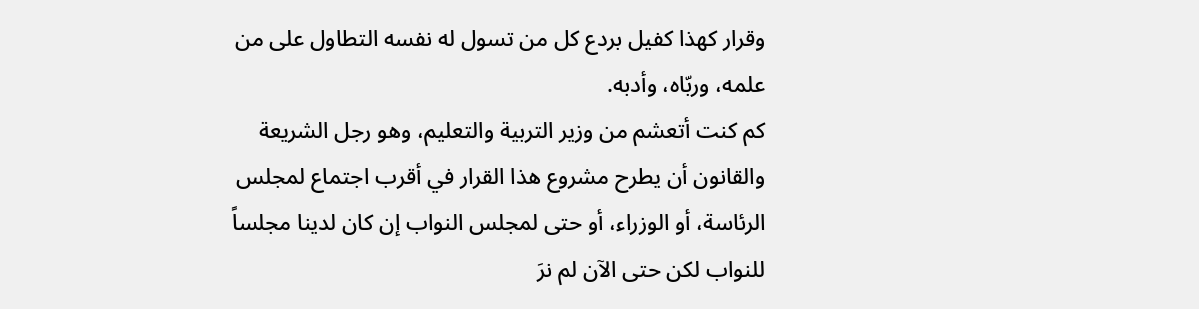وقرار كهذا كفيل بردع كل من تسول له نفسه التطاول على من علمه، وربّاه، وأدبه.
كم كنت أتعشم من وزير التربية والتعليم، وهو رجل الشريعة والقانون أن يطرح مشروع هذا القرار في أقرب اجتماع لمجلس الرئاسة، أو الوزراء، أو حتى لمجلس النواب إن كان لدينا مجلساً للنواب لكن حتى الآن لم نرَ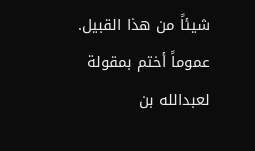شيئاً من هذا القبيل.
عموماً أختم بمقولة لعبدالله بن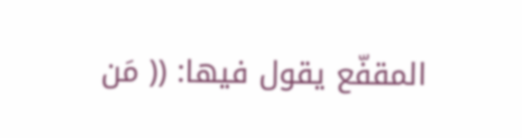المقفّع يقول فيها: (( مَن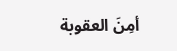أمِنَ العقوبة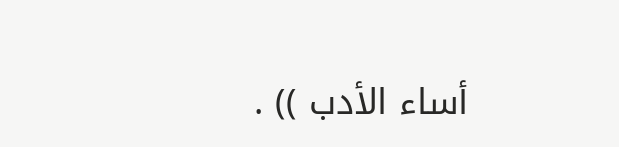أساء الأدب )) .